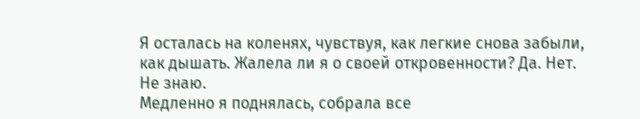Я осталась на коленях, чувствуя, как легкие снова забыли, как дышать. Жалела ли я о своей откровенности? Да. Нет. Не знаю.
Медленно я поднялась, собрала все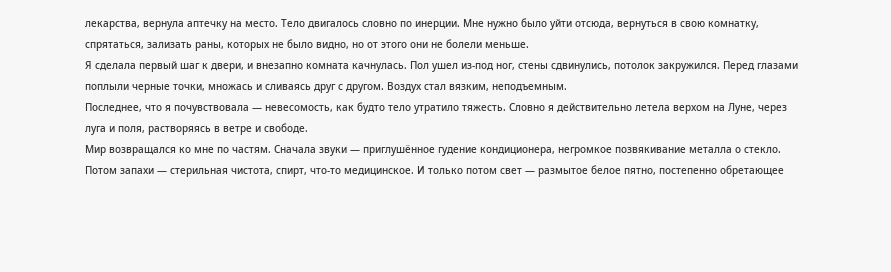лекарства, вернула аптечку на место. Тело двигалось словно по инерции. Мне нужно было уйти отсюда, вернуться в свою комнатку, спрятаться, зализать раны, которых не было видно, но от этого они не болели меньше.
Я сделала первый шаг к двери, и внезапно комната качнулась. Пол ушел из-под ног, стены сдвинулись, потолок закружился. Перед глазами поплыли черные точки, множась и сливаясь друг с другом. Воздух стал вязким, неподъемным.
Последнее, что я почувствовала — невесомость, как будто тело утратило тяжесть. Словно я действительно летела верхом на Луне, через луга и поля, растворяясь в ветре и свободе.
Мир возвращался ко мне по частям. Сначала звуки — приглушённое гудение кондиционера, негромкое позвякивание металла о стекло. Потом запахи — стерильная чистота, спирт, что-то медицинское. И только потом свет — размытое белое пятно, постепенно обретающее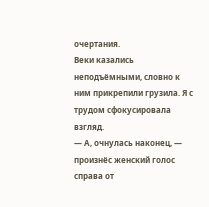очертания.
Веки казались неподъёмными, словно к ним прикрепили грузила. Я с трудом сфокусировала взгляд.
— А, очнулась наконец, — произнёс женский голос справа от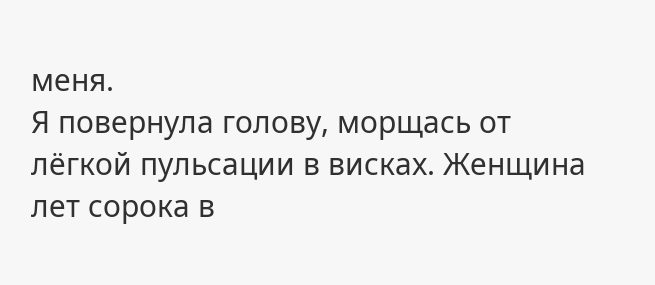меня.
Я повернула голову, морщась от лёгкой пульсации в висках. Женщина лет сорока в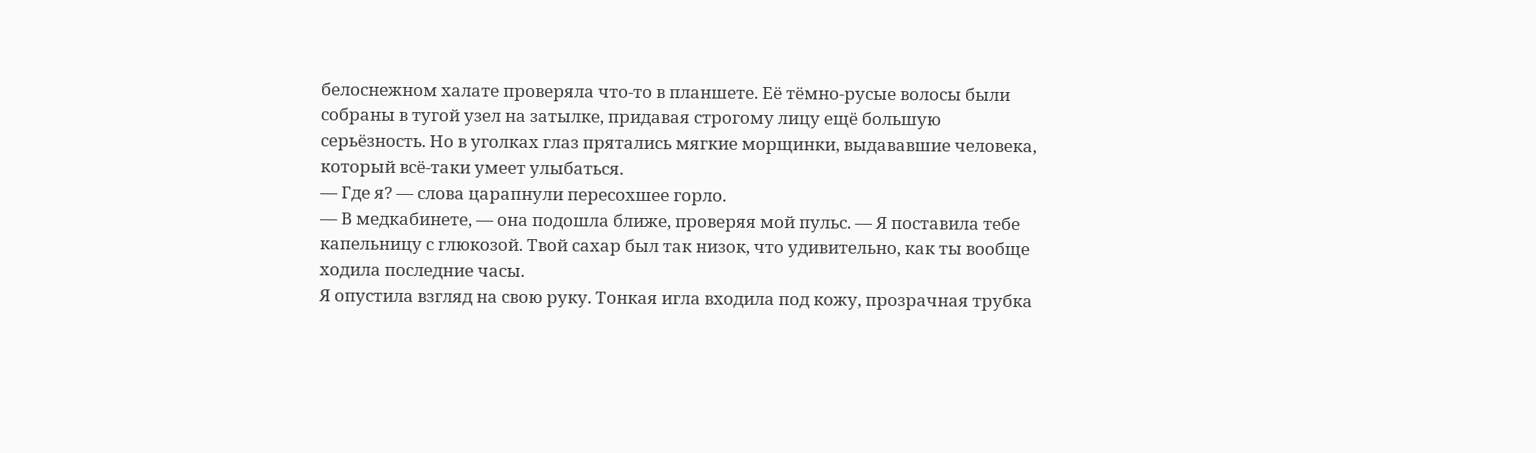белоснежном халате проверяла что-то в планшете. Её тёмно-русые волосы были собраны в тугой узел на затылке, придавая строгому лицу ещё большую серьёзность. Но в уголках глаз прятались мягкие морщинки, выдававшие человека, который всё-таки умеет улыбаться.
— Где я? — слова царапнули пересохшее горло.
— В медкабинете, — она подошла ближе, проверяя мой пульс. — Я поставила тебе капельницу с глюкозой. Твой сахар был так низок, что удивительно, как ты вообще ходила последние часы.
Я опустила взгляд на свою руку. Тонкая игла входила под кожу, прозрачная трубка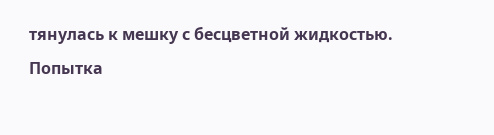тянулась к мешку с бесцветной жидкостью.
Попытка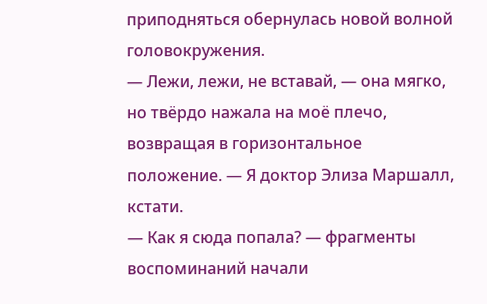приподняться обернулась новой волной головокружения.
— Лежи, лежи, не вставай, — она мягко, но твёрдо нажала на моё плечо, возвращая в горизонтальное положение. — Я доктор Элиза Маршалл, кстати.
— Как я сюда попала? — фрагменты воспоминаний начали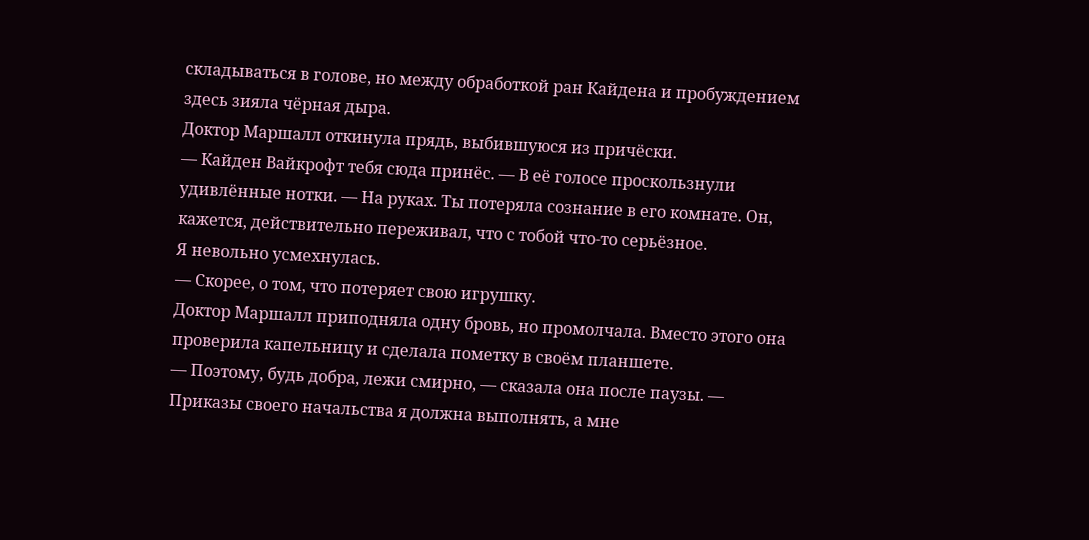складываться в голове, но между обработкой ран Кайдена и пробуждением здесь зияла чёрная дыра.
Доктор Маршалл откинула прядь, выбившуюся из причёски.
— Кайден Вайкрофт тебя сюда принёс. — В её голосе проскользнули удивлённые нотки. — На руках. Ты потеряла сознание в его комнате. Он, кажется, действительно переживал, что с тобой что-то серьёзное.
Я невольно усмехнулась.
— Скорее, о том, что потеряет свою игрушку.
Доктор Маршалл приподняла одну бровь, но промолчала. Вместо этого она проверила капельницу и сделала пометку в своём планшете.
— Поэтому, будь добра, лежи смирно, — сказала она после паузы. — Приказы своего начальства я должна выполнять, а мне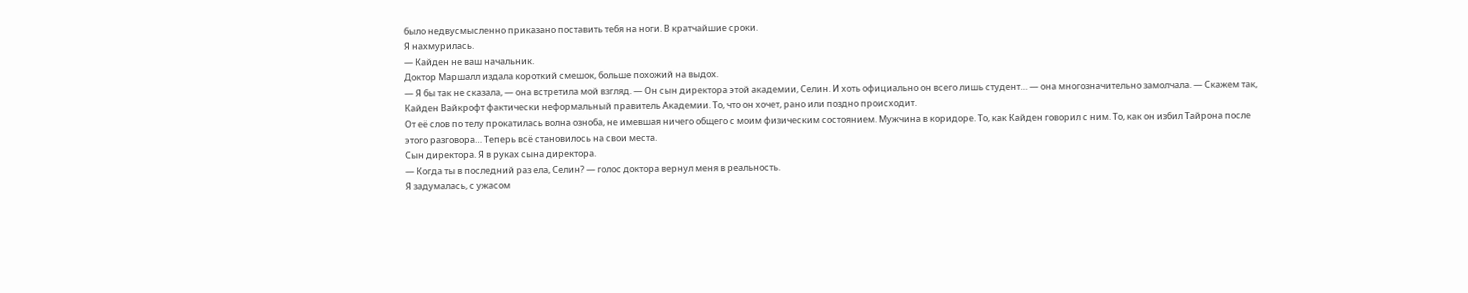было недвусмысленно приказано поставить тебя на ноги. В кратчайшие сроки.
Я нахмурилась.
— Кайден не ваш начальник.
Доктор Маршалл издала короткий смешок, больше похожий на выдох.
— Я бы так не сказала, — она встретила мой взгляд. — Он сын директора этой академии, Селин. И хоть официально он всего лишь студент… — она многозначительно замолчала. — Скажем так, Кайден Вайкрофт фактически неформальный правитель Академии. То, что он хочет, рано или поздно происходит.
От её слов по телу прокатилась волна озноба, не имевшая ничего общего с моим физическим состоянием. Мужчина в коридоре. То, как Кайден говорил с ним. То, как он избил Тайрона после этого разговора… Теперь всё становилось на свои места.
Сын директора. Я в руках сына директора.
— Когда ты в последний раз ела, Селин? — голос доктора вернул меня в реальность.
Я задумалась, с ужасом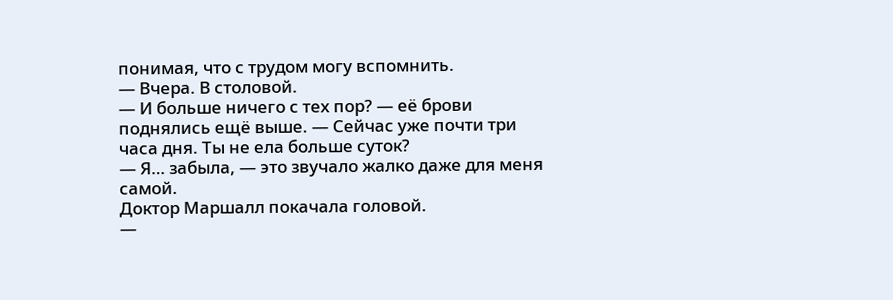понимая, что с трудом могу вспомнить.
— Вчера. В столовой.
— И больше ничего с тех пор? — её брови поднялись ещё выше. — Сейчас уже почти три часа дня. Ты не ела больше суток?
— Я… забыла, — это звучало жалко даже для меня самой.
Доктор Маршалл покачала головой.
—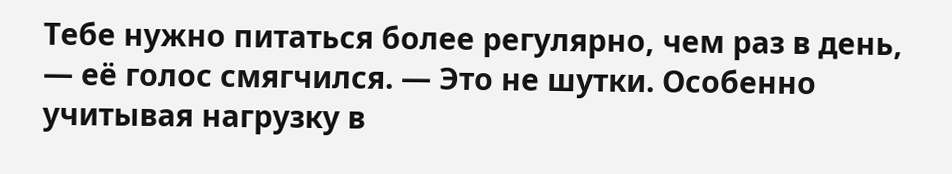Тебе нужно питаться более регулярно, чем раз в день, — её голос смягчился. — Это не шутки. Особенно учитывая нагрузку в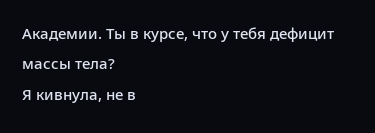Академии. Ты в курсе, что у тебя дефицит массы тела?
Я кивнула, не в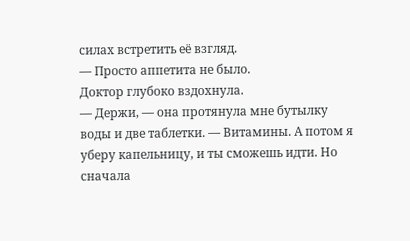силах встретить её взгляд.
— Просто аппетита не было.
Доктор глубоко вздохнула.
— Держи, — она протянула мне бутылку воды и две таблетки. — Витамины. А потом я уберу капельницу, и ты сможешь идти. Но сначала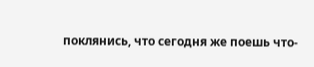поклянись, что сегодня же поешь что-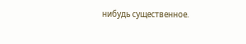нибудь существенное.